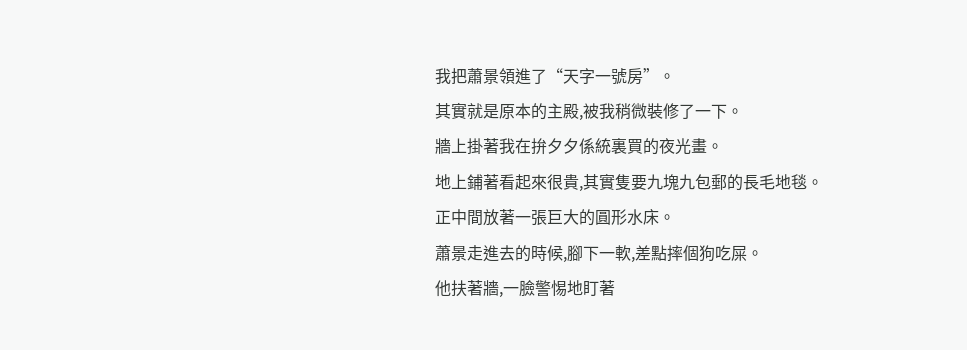我把蕭景領進了“天字一號房”。
其實就是原本的主殿,被我稍微裝修了一下。
牆上掛著我在拚夕夕係統裏買的夜光畫。
地上鋪著看起來很貴,其實隻要九塊九包郵的長毛地毯。
正中間放著一張巨大的圓形水床。
蕭景走進去的時候,腳下一軟,差點摔個狗吃屎。
他扶著牆,一臉警惕地盯著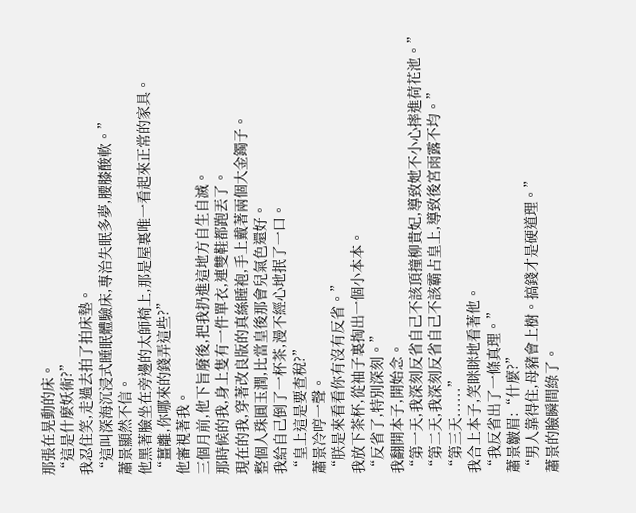那張在晃動的床。
“這是什麼妖術?”
我忍住笑,走過去拍了拍床墊。
“這叫深海沉浸式睡眠體驗床,專治失眠多夢,腰膝酸軟。”
蕭景顯然不信。
他黑著臉坐在旁邊的太師椅上,那是屋裏唯一看起來正常的家具。
“薑離,你哪來的錢弄這些?”
他審視著我。
三個月前,他下旨廢後,把我扔進這地方自生自滅。
那時候的我,身上隻有一件單衣,連雙鞋都跑丟了。
現在的我,穿著改良版的真絲睡袍,手上戴著兩個大金鐲子。
整個人珠圓玉潤,比當皇後那會兒氣色還好。
我給自己倒了一杯茶,漫不經心地抿了一口。
“皇上這是要查稅?”
蕭景冷哼一聲。
“朕是來看看你有沒有反省。”
我放下茶杯,從袖子裏掏出一個小本本。
“反省了,特別深刻。”
我翻開本子,開始念。
“第一天,我深刻反省自己不該頂撞柳貴妃,導致她不小心摔進荷花池。”
“第二天,我深刻反省自己不該霸占皇上,導致後宮雨露不均。”
“第三天......”
我合上本子,笑眯眯地看著他。
“我反省出了一條真理。”
蕭景皺眉:“什麼?”
“男人靠得住,母豬會上樹。搞錢才是硬道理。”
蕭景的臉瞬間綠了。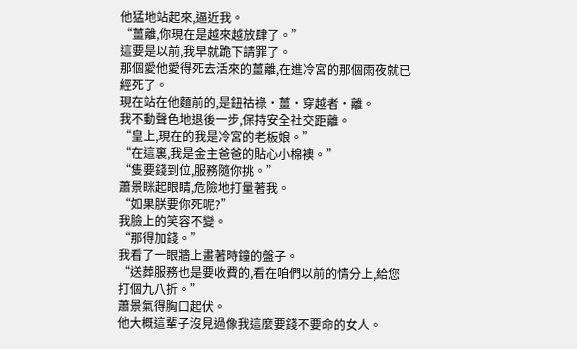他猛地站起來,逼近我。
“薑離,你現在是越來越放肆了。”
這要是以前,我早就跪下請罪了。
那個愛他愛得死去活來的薑離,在進冷宮的那個雨夜就已經死了。
現在站在他麵前的,是鈕祜祿·薑·穿越者·離。
我不動聲色地退後一步,保持安全社交距離。
“皇上,現在的我是冷宮的老板娘。”
“在這裏,我是金主爸爸的貼心小棉襖。”
“隻要錢到位,服務隨你挑。”
蕭景眯起眼睛,危險地打量著我。
“如果朕要你死呢?”
我臉上的笑容不變。
“那得加錢。”
我看了一眼牆上畫著時鐘的盤子。
“送葬服務也是要收費的,看在咱們以前的情分上,給您打個九八折。”
蕭景氣得胸口起伏。
他大概這輩子沒見過像我這麼要錢不要命的女人。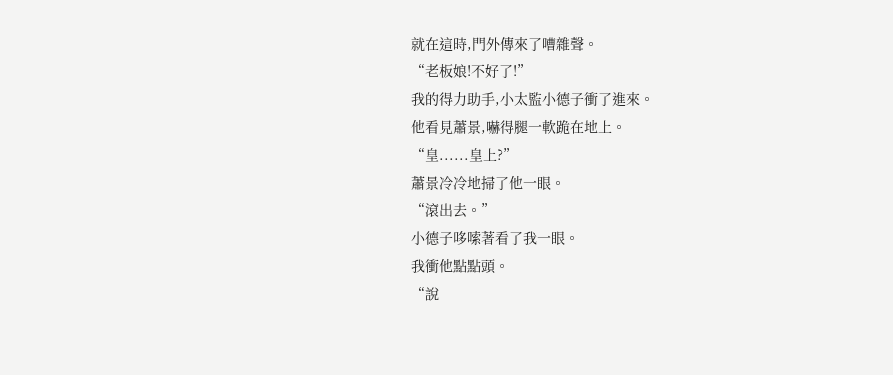就在這時,門外傳來了嘈雜聲。
“老板娘!不好了!”
我的得力助手,小太監小德子衝了進來。
他看見蕭景,嚇得腿一軟跪在地上。
“皇......皇上?”
蕭景冷冷地掃了他一眼。
“滾出去。”
小德子哆嗦著看了我一眼。
我衝他點點頭。
“說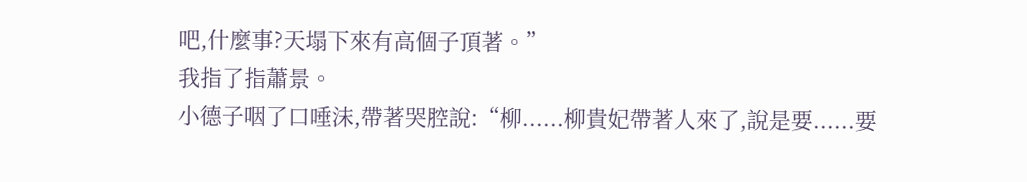吧,什麼事?天塌下來有高個子頂著。”
我指了指蕭景。
小德子咽了口唾沫,帶著哭腔說:“柳......柳貴妃帶著人來了,說是要......要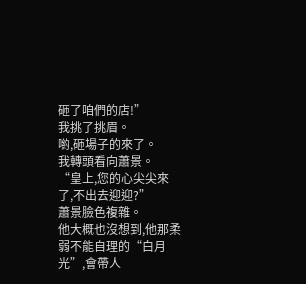砸了咱們的店!”
我挑了挑眉。
喲,砸場子的來了。
我轉頭看向蕭景。
“皇上,您的心尖尖來了,不出去迎迎?”
蕭景臉色複雜。
他大概也沒想到,他那柔弱不能自理的“白月光”,會帶人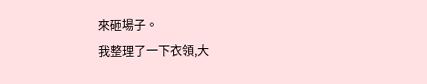來砸場子。
我整理了一下衣領,大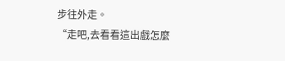步往外走。
“走吧,去看看這出戲怎麼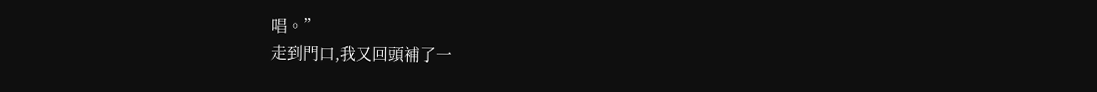唱。”
走到門口,我又回頭補了一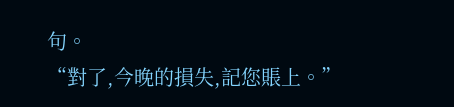句。
“對了,今晚的損失,記您賬上。”